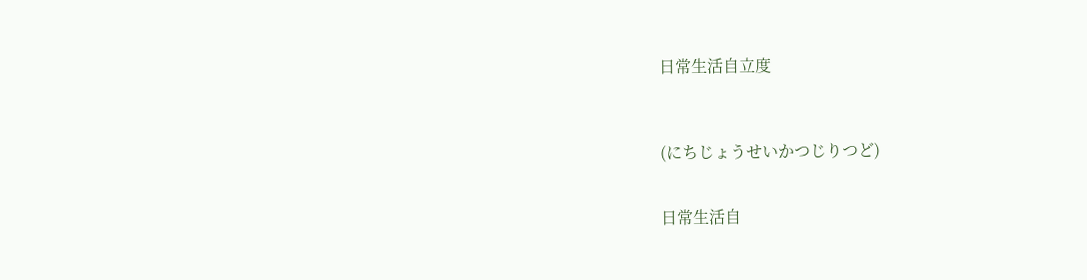日常生活自立度



(にちじょうせいかつじりつど)


日常生活自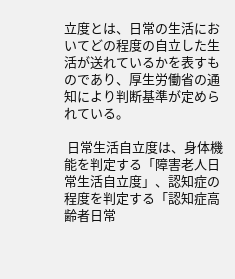立度とは、日常の生活においてどの程度の自立した生活が送れているかを表すものであり、厚生労働省の通知により判断基準が定められている。

 日常生活自立度は、身体機能を判定する「障害老人日常生活自立度」、認知症の程度を判定する「認知症高齢者日常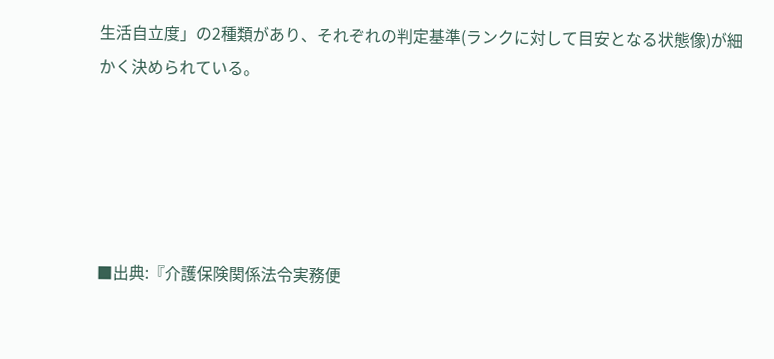生活自立度」の2種類があり、それぞれの判定基準(ランクに対して目安となる状態像)が細かく決められている。





■出典:『介護保険関係法令実務便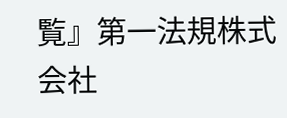覧』第一法規株式会社